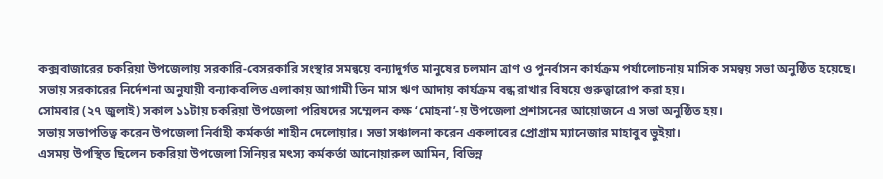কক্সবাজারের চকরিয়া উপজেলায় সরকারি-বেসরকারি সংস্থার সমন্বয়ে বন্যাদুর্গত মানুষের চলমান ত্রাণ ও পুনর্বাসন কার্যক্রম পর্যালোচনায় মাসিক সমন্বয় সভা অনুষ্ঠিত হয়েছে। সভায় সরকারের নির্দেশনা অনুযায়ী বন্যাকবলিত এলাকায় আগামী তিন মাস ঋণ আদায় কার্যক্রম বন্ধ রাখার বিষয়ে গুরুত্বারোপ করা হয়।
সোমবার (২৭ জুলাই) সকাল ১১টায় চকরিয়া উপজেলা পরিষদের সম্মেলন কক্ষ ‘মোহনা’-য় উপজেলা প্রশাসনের আয়োজনে এ সভা অনুষ্ঠিত হয়।
সভায় সভাপতিত্ব করেন উপজেলা নির্বাহী কর্মকর্তা শাহীন দেলোয়ার। সভা সঞ্চালনা করেন একলাবের প্রোগ্রাম ম্যানেজার মাহাবুব ভুইয়া।
এসময় উপস্থিত ছিলেন চকরিয়া উপজেলা সিনিয়র মৎস্য কর্মকর্তা আনোয়ারুল আমিন, বিভিন্ন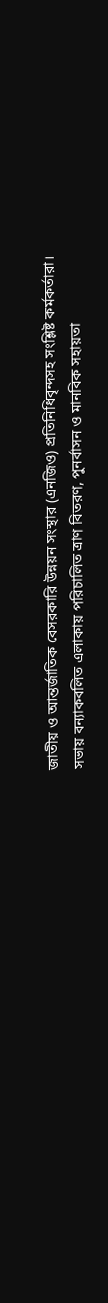জাতীয় ও আন্তর্জাতিক বেসরকারি উন্নয়ন সংস্থার (এনজিও) প্রতিনিধিবৃন্দসহ সংশ্লিষ্ট কর্মকর্তারা।
সভায় বন্যাকবলিত এলাকায় পরিচালিত ত্রাণ বিতরণ, পুনর্বাসন ও মানবিক সহায়তা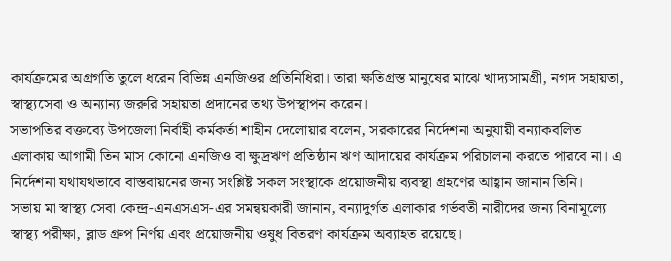কার্যক্রমের অগ্রগতি তুলে ধরেন বিভিন্ন এনজিওর প্রতিনিধিরা। তারা ক্ষতিগ্রস্ত মানুষের মাঝে খাদ্যসামগ্রী, নগদ সহায়তা, স্বাস্থ্যসেবা ও অন্যান্য জরুরি সহায়তা প্রদানের তথ্য উপস্থাপন করেন।
সভাপতির বক্তব্যে উপজেলা নির্বাহী কর্মকর্তা শাহীন দেলোয়ার বলেন, সরকারের নির্দেশনা অনুযায়ী বন্যাকবলিত এলাকায় আগামী তিন মাস কোনো এনজিও বা ক্ষুদ্রঋণ প্রতিষ্ঠান ঋণ আদায়ের কার্যক্রম পরিচালনা করতে পারবে না। এ নির্দেশনা যথাযথভাবে বাস্তবায়নের জন্য সংশ্লিষ্ট সকল সংস্থাকে প্রয়োজনীয় ব্যবস্থা গ্রহণের আহ্বান জানান তিনি।
সভায় মা স্বাস্থ্য সেবা কেন্দ্র-এনএসএস-এর সমন্বয়কারী জানান, বন্যাদুর্গত এলাকার গর্ভবতী নারীদের জন্য বিনামূল্যে স্বাস্থ্য পরীক্ষা, ব্লাড গ্রুপ নির্ণয় এবং প্রয়োজনীয় ওষুধ বিতরণ কার্যক্রম অব্যাহত রয়েছে।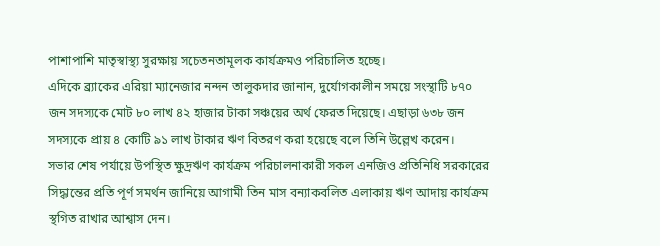পাশাপাশি মাতৃস্বাস্থ্য সুরক্ষায় সচেতনতামূলক কার্যক্রমও পরিচালিত হচ্ছে।
এদিকে ব্র্যাকের এরিয়া ম্যানেজার নন্দন তালুকদার জানান, দুর্যোগকালীন সময়ে সংস্থাটি ৮৭০ জন সদস্যকে মোট ৮০ লাখ ৪২ হাজার টাকা সঞ্চয়ের অর্থ ফেরত দিয়েছে। এছাড়া ৬৩৮ জন সদস্যকে প্রায় ৪ কোটি ৯১ লাখ টাকার ঋণ বিতরণ করা হয়েছে বলে তিনি উল্লেখ করেন।
সভার শেষ পর্যায়ে উপস্থিত ক্ষুদ্রঋণ কার্যক্রম পরিচালনাকারী সকল এনজিও প্রতিনিধি সরকারের সিদ্ধান্তের প্রতি পূর্ণ সমর্থন জানিয়ে আগামী তিন মাস বন্যাকবলিত এলাকায় ঋণ আদায় কার্যক্রম স্থগিত রাখার আশ্বাস দেন।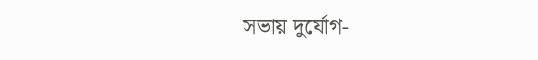সভায় দুর্যোগ-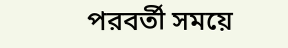পরবর্তী সময়ে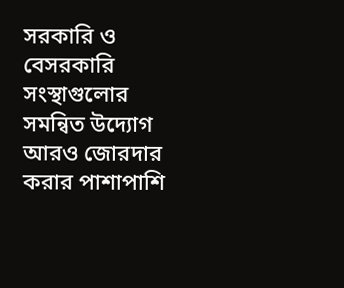সরকারি ও বেসরকারি সংস্থাগুলোর সমন্বিত উদ্যোগ আরও জোরদার করার পাশাপাশি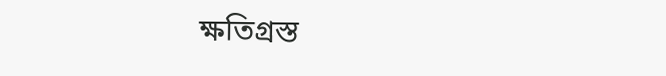ক্ষতিগ্রস্ত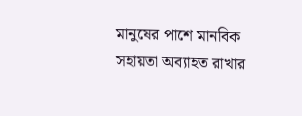মানুষের পাশে মানবিক সহায়তা অব্যাহত রাখার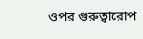ওপর গুরুত্বারোপ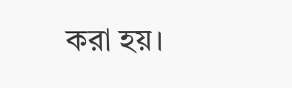করা হয়।